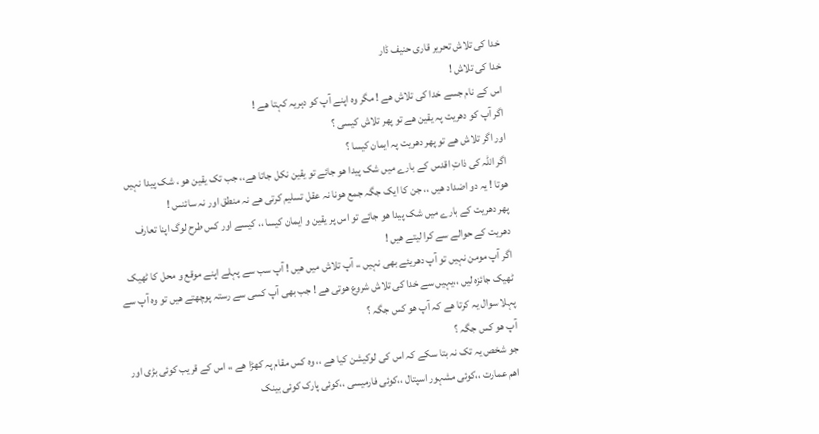خدا کی تلاش تحریر قاری حنیف ڈار
خدا کی تلاش !
اس کے نام جسے خدا کی تلاش ھے ! مگر وہ اپنے آپ کو دہریہ کہتا ھے !
اگر آپ کو دھریت پہ یقین ھے تو پھر تلاش کیسی ؟
اور اگر تلاش ھے تو پھر دھریت پہ ایمان کیسا ؟
اگر اللہ کی ذاتِ اقدس کے بارے میں شک پیدا ھو جائے تو یقین نکل جاتا ھے،، جب تک یقین ھو ، شک پیدا نہیں ھوتا ! یہ دو اضداد ھیں ،، جن کا ایک جگہ جمع ھونا نہ عقل تسلیم کرتی ھے نہ منطق اور نہ سائنس !
پھر دھریت کے بارے میں شک پیدا ھو جائے تو اس پر یقین و ایمان کیسا ،، کیسے اور کس طرح لوگ اپنا تعارف دھریت کے حوالے سے کرا لیتے ھیں !
اگر آپ مومن نہیں تو آپ دھریئے بھی نہیں ،، آپ تلاش میں ھیں ! آپ سب سے پہلے اپنے موقع و محل کا ٹھیک ٹھیک جائزہ لیں ،،یہیں سے خدا کی تلاش شروع ھوتی ھے ! جب بھی آپ کسی سے رستہ پوچھتے ھیں تو وہ آپ سے پہلا سوال یہ کرتا ھے کہ آپ ھو کس جگہ ؟
آپ ھو کس جگہ ؟
جو شخص یہ تک نہ بتا سکے کہ اس کی لوکیشن کیا ھے ،، وہ کس مقام پہ کھڑا ھے ،، اس کے قریب کوئی بڑی اور اھم عمارت ،،کوئی مشہور اسپتال ،،کوئی فارمیسی ،،کوئی پارک کوئی بینک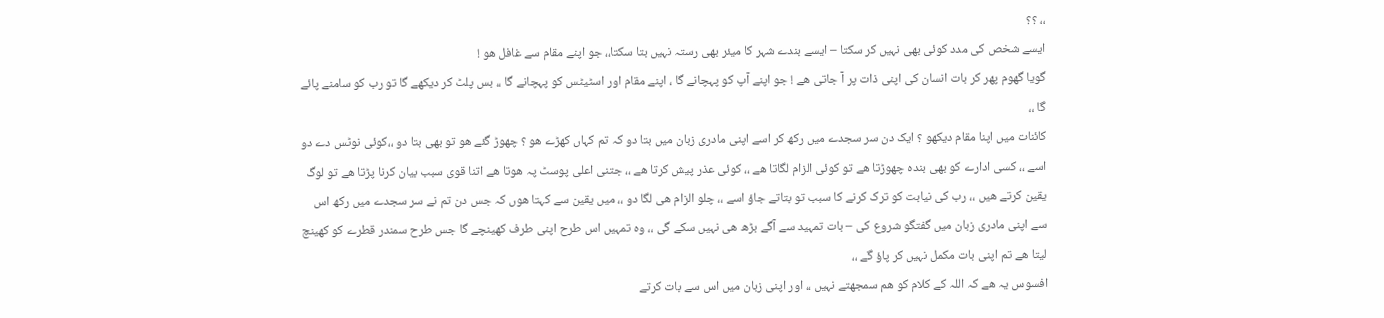،، ؟؟
ایسے شخص کی مدد کوئی بھی نہیں کر سکتا – ایسے بندے شہر کا میئر بھی رستہ نہیں بتا سکتا،، جو اپنے مقام سے غافل ھو !
گویا گھوم پھر کر بات انسان کی اپنی ذات پر آ جاتی ھے ! جو اپنے آپ کو پہچانے گا ، اپنے مقام اور اسٹیٹس کو پہچانے گا ،، بس پلٹ کر دیکھے گا تو رب کو سامنے پائے گا ،،
کائنات میں اپنا مقام دیکھو ؟ ایک دن سر سجدے میں رکھ کر اسے اپنی مادری زبان میں بتا دو کہ تم کہاں کھڑے ھو ؟ چھوڑ گئے ھو تو بھی بتا دو ،،کوئی نوٹس دے دو اسے ،، کسی ادارے کو بھی بندہ چھوڑتا ھے تو کوئی الزام لگاتا ھے ،، کوئی عذر پیش کرتا ھے ،، جتنی اعلی پوسٹ پہ ھوتا ھے اتنا قوی سبب بیان کرنا پڑتا ھے تو لوگ یقین کرتے ھیں ،، رب کی نیابت کو ترک کرنے کا سبب تو بتاتے جاؤ اسے ،، چلو الزام ھی لگا دو ،، میں یقین سے کہتا ھوں کہ جس دن تم نے سر سجدے میں رکھ اس سے اپنی مادری زبان میں گفتگو شروع کی – بات تمہید سے آگے بڑھ ھی نہیں سکے گی ،، وہ تمہیں اس طرح اپنی طرف کھینچے گا جس طرح سمندر قطرے کو کھینچ لیتا ھے تم اپنی بات مکمل نہیں کر پاؤ گے ،،
افسوس یہ ھے کہ اللہ کے کلام کو ھم سمجھتے نہیں ،، اور اپنی زبان میں اس سے بات کرتے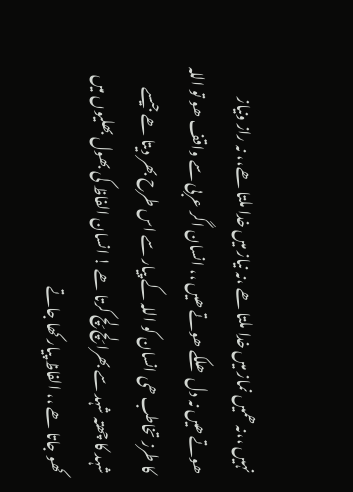نہیں ،،نہ ھمیں نماز میں خدا ملتا ھے ،نہ نیاز میں خدا ملتا ھے،، نہ راز ونیاز ھوتے ھیں نہ دل ھلکے ھوتے ھیں ،، انسان اگر عربی سے واقف ھو تو اللہ کا طرز تخاطب ھی انسان کو اللہ کے پیار سے اس طرح بھر دیتا ھے جیسے شہد کا چھتہ شہد سے بھرا لِچ لِچ کرتا ھے ! انسان الفاظ کی بھول بھلیوں میں کھو جاتا ھے ،، الفاظ پیار کھا جاتے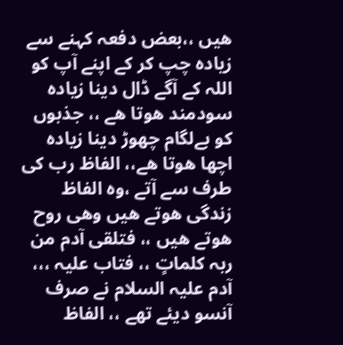ھیں ،،بعض دفعہ کہنے سے زیادہ چپ کر کے اپنے آپ کو اللہ کے آگے ڈال دینا زیادہ سودمند ھوتا ھے ،، جذبوں کو بےلگام چھوڑ دینا زیادہ اچھا ھوتا ھے،، الفاظ رب کی طرف سے آتے ،وہ الفاظ زندگی ھوتے ھیں وھی روح ھوتے ھیں ،، فتلقی آدم من ربہ کلماتٍ ،، فتاب علیہ ،،، آدم علیہ السلام نے صرف آنسو دیئے تھے ،، الفاظ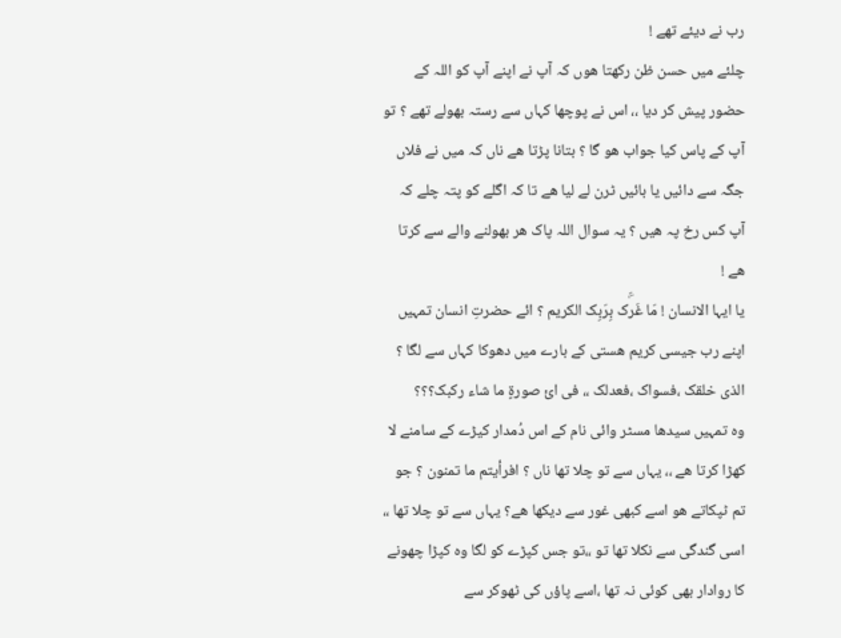رب نے دیئے تھے !
چلئے میں حسن ظن رکھتا ھوں کہ آپ نے اپنے آپ کو اللہ کے حضور پیش کر دیا ،، اس نے پوچھا کہاں سے رستہ بھولے تھے ؟ تو آپ کے پاس کیا جواب ھو گا ؟ بتانا پڑتا ھے ناں کہ میں نے فلاں جگہ سے دائیں یا بائیں ٹرن لے لیا ھے تا کہ اگلے کو پتہ چلے کہ آپ کس رخ پہ ھیں ؟ یہ سوال اللہ پاک ھر بھولنے والے سے کرتا ھے !
یا ایہا الانسان ! مَا غَرَۜک بِرَبِک الکریم ؟ ائے حضرتِ انسان تمہیں اپنے رب جیسی کریم ھستی کے بارے میں دھوکا کہاں سے لگا ؟ الذی خلقک ،فسواک ،فعدلک ،، فی ائ صورۃٍ ما شاء رکبک؟؟؟
وہ تمہیں سیدھا مسٹر وائی نام کے اس دُمدار کیڑے کے سامنے لا کھڑا کرتا ھے ،، یہاں سے تو چلا تھا ناں ؟ افرأیتم ما تمنون ؟ جو تم ٹپکاتے ھو اسے کبھی غور سے دیکھا ھے؟ یہاں سے تو چلا تھا ،، اسی گندگی سے نکلا تھا تو ،،تو جس کپڑے کو لگا وہ کپڑا چھونے کا روادار بھی کوئی نہ تھا ،اسے پاؤں کی ٹھوکر سے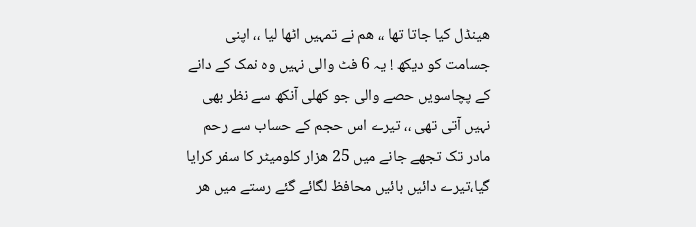ھینڈل کیا جاتا تھا ،، ھم نے تمہیں اٹھا لیا ،، اپنی جسامت کو دیکھ ! یہ 6 فٹ والی نہیں وہ نمک کے دانے کے پچاسویں حصے والی جو کھلی آنکھ سے نظر بھی نہیں آتی تھی ،، تیرے اس حجم کے حساب سے رحم مادر تک تجھے جانے میں 25 ھزار کلومیٹر کا سفر کرایا گیا،تیرے دائیں بائیں محافظ لگائے گئے رستے میں ھر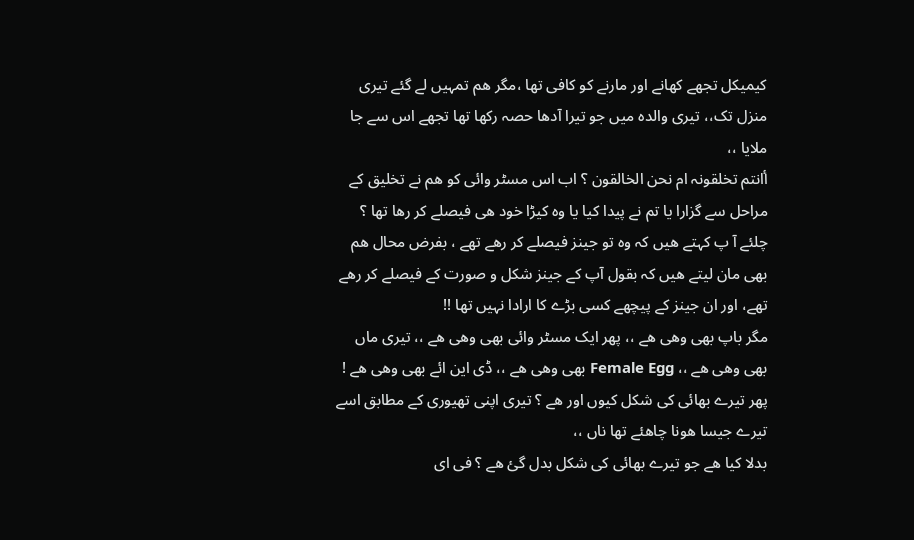کیمیکل تجھے کھانے اور مارنے کو کافی تھا ،مگر ھم تمہیں لے گئے تیری منزل تک،، تیری والدہ میں جو تیرا آدھا حصہ رکھا تھا تجھے اس سے جا ملایا ،،
أانتم تخلقونہ ام نحن الخالقون ؟ اب اس مسٹر وائی کو ھم نے تخلیق کے مراحل سے گزارا یا تم نے پیدا کیا یا وہ کیڑا خود ھی فیصلے کر رھا تھا ؟
چلئے آ پ کہتے ھیں کہ وہ تو جینز فیصلے کر رھے تھے ، بفرض محال ھم بھی مان لیتے ھیں کہ بقول آپ کے جینز شکل و صورت کے فیصلے کر رھے تھے، اور ان جینز کے پیچھے کسی بڑے کا ارادا نہیں تھا !!
مگر باپ بھی وھی ھے ،، پھر ایک مسٹر وائی بھی وھی ھے ،، تیری ماں بھی وھی ھے ،، Female Egg بھی وھی ھے ،، ڈی این ائے بھی وھی ھے !
پھر تیرے بھائی کی شکل کیوں اور ھے ؟ تیری اپنی تھیوری کے مطابق اسے تیرے جیسا ھونا چاھئے تھا ناں ،،
بدلا کیا ھے جو تیرے بھائی کی شکل بدل گئ ھے ؟ فی ای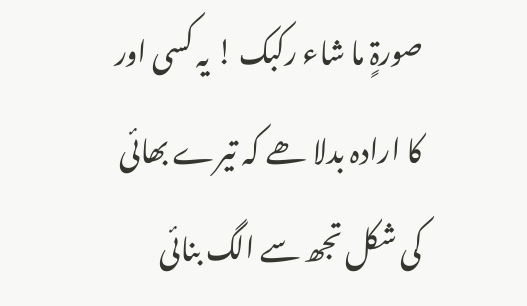صورۃٍ ما شاء رکبک ! یہ کسی اور کا ارادہ بدلا ھے کہ تیرے بھائی کی شکل تجھ سے الگ بنائی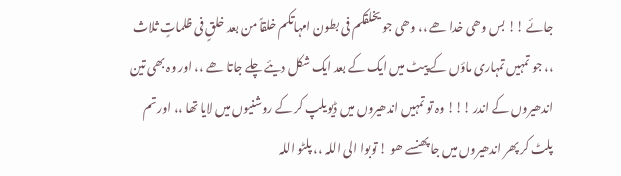جائے !! بس وھی خدا ھے ،، وھی جو یخلقکم فی بطون امہاتکم خلقاً من بعد خلقٍ فی ظلماتٍ ثلاث ،، جو تمہیں تمہاری ماؤں کے پیٹ میں ایک کے بعد ایک شکل دیئے چلے جاتا ھے ،، اور وہ بھی تین اندھیروں کے اندر !!! وہ تو تمہیں اندھیروں میں ڈیویلپ کر کے روشنیوں میں لایا تھا ،، اور تم پلٹ کر پھر اندھیروں میں جا پھنسے ھو ! توبوا الی اللہ ،، پلٹو اللہ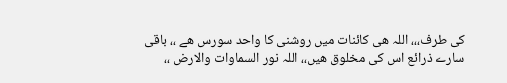کی طرف،،، اللہ ھی کائنات میں روشنی کا واحد سورس ھے ،، باقی سارے ذرائع اس کی مخلوق ھیں،، اللہ نور السماوات والارض ،،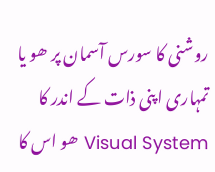روشنی کا سورس آسمان پر ھو یا تمہاری اپنی ذات کے اندر کا Visual System ھو اس کا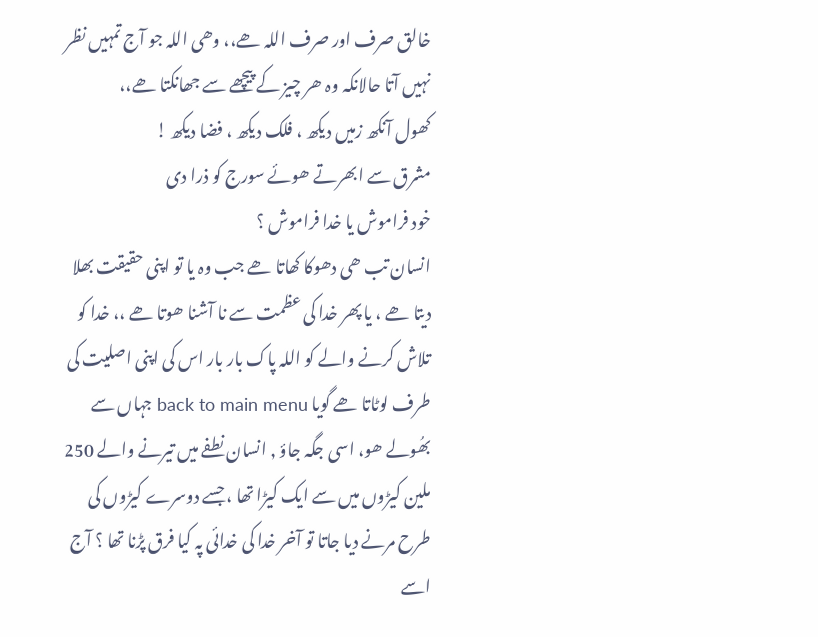خالق صرف اور صرف اللہ ھے،، وھی اللہ جو آج تمہیں نظر نہیں آتا حالانکہ وہ ھر چیز کے پیچھے سے جھانکتا ھے،،
کھول آنکھ زمیں دیکھ ، فلک دیکھ ، فضا دیکھ !
مشرق سے ابھرتے ھوئے سورج کو ذرا دی
خود فراموش یا خدا فراموش ؟
انسان تب ھی دھوکا کھاتا ھے جب وہ یا تو اپنی حقیقت بھلا دیتا ھے ، یا پھر خدا کی عظمت سے نا آشنا ھوتا ھے ،، خدا کو تلاش کرنے والے کو اللہ پاک بار بار اس کی اپنی اصلیت کی طرف لوٹاتا ھے گویا back to main menu جہاں سے بھُولے ھو، اسی جگہ جاؤ , انسان نطفے میں تیرنے والے 250 ملین کیڑوں میں سے ایک کیڑا تھا ، جسے دوسرے کیڑوں کی طرح مرنے دیا جاتا تو آخر خدا کی خدائی پہ کیا فرق پڑنا تھا ؟ آج اسے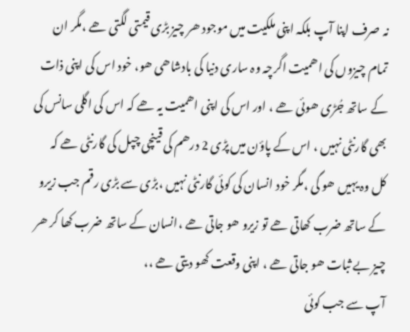نہ صرف اپنا آپ بلکہ اپنی ملکیت میں موجود ھر چیز بڑی قیمتی لگتی ھے ،مگر ان تمام چیزوں کی اھمیت اگرچہ وہ ساری دنیا کی بادشاھی ھو، خود اس کی اپنی ذات کے ساتھ جُڑی ھوئی ھے ، اور اس کی اپنی اھمیت یہ ھے کہ اس کی اگلی سانس کی بھی گارنٹی نہیں ، اس کے پاؤن میں پڑی 2 درھم کی قینچی چپل کی گارنٹی ھے کہ کل وہ یہیں ھو گی ،مگر خود انسان کی کوئی گارنٹی نہیں ،بڑی سے بڑی رقم جب زیرو کے ساتھ ضرب کھاتی ھے تو زیرو ھو جاتی ھے ،انسان کے ساتھ ضرب کھا کر ھر چیز بے ثبات ھو جاتی ھے ، اپنی وقعت کھو دیتی ھے ،،
آپ سے جب کوئی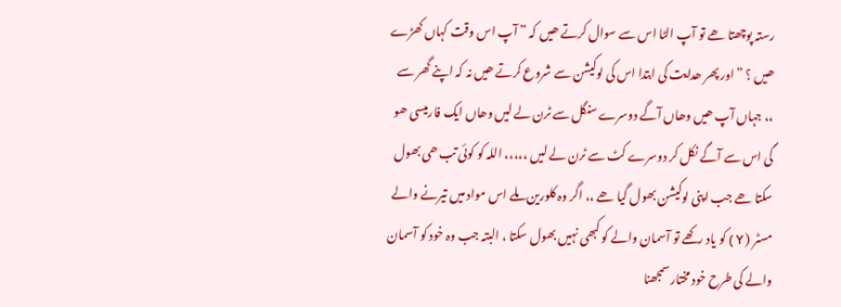رستہ پوچھتا ھے تو آپ الٹا اس سے سوال کرتے ھیں کہ ” آپ اس وقت کہاں کھڑے ھیں ؟ ” اور پھر ھدایت کی ابتدا اس کی لوکیشن سے شروع کرتے ھیں نہ کہ اپنے گھر سے ،، جہاں آپ ھیں وھاں آگے دوسرے سنگل سے ٹرن لے لیں وھاں ایک فارمیسی ھو گی اس سے آگے نکل کر دوسرے کٹ سے ٹرن لے لیں ،،،،، اللہ کو کوئی تب ھی بھول سکتا ھے جب اپنی لوکیشن بھول گیا ھے ،، اگر وہ کلورین ملے اس مواد میں تیرنے والے مسٹر ( Y ) کو یاد رکھے تو آسمان والے کو کبھی نہیں بھول سکتا ، البتہ جب وہ خود کو آسمان والے کی طرح خود مختار سمجھنا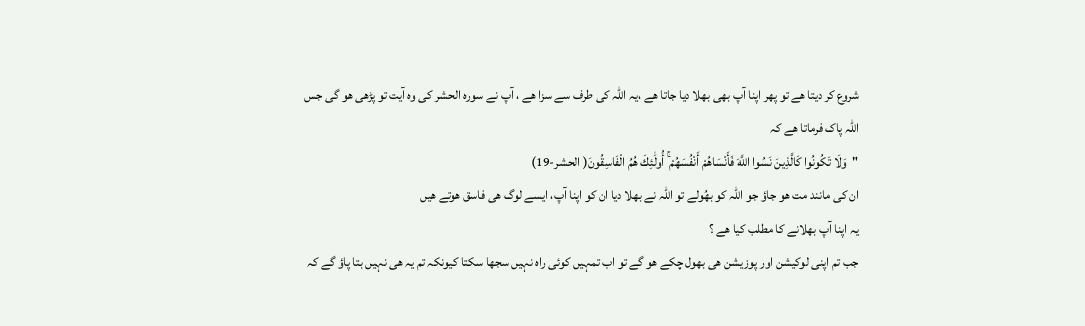شروع کر دیتا ھے تو پھر اپنا آپ بھی بھلا دیا جاتا ھے ،یہ اللہ کی طرف سے سزا ھے ، آپ نے سورہ الحشر کی وہ آیت تو پڑھی ھو گی جس اللہ پاک فرماتا ھے کہ
"وَلَا تَكُونُوا كَالَّذِينَ نَسُوا اللَّهَ فَأَنْسَاهُمْ أَنْفُسَهُمْ ۚ أُولَٰئِكَ هُمُ الْفَاسِقُونَ( الحشر-19)
ان کی مانند مت ھو جاؤ جو اللہ کو بھُولے تو اللہ نے بھلا دیا ان کو اپنا آپ، ایسے لوگ ھی فاسق ھوتے ھیں
یہ اپنا آپ بھلانے کا مطلب کیا ھے ؟
جب تم اپنی لوکیشن اور پوزیشن ھی بھول چکے ھو گے تو اب تمہیں کوئی راہ نہیں سجھا سکتا کیونکہ تم یہ ھی نہیں بتا پاؤ گے کہ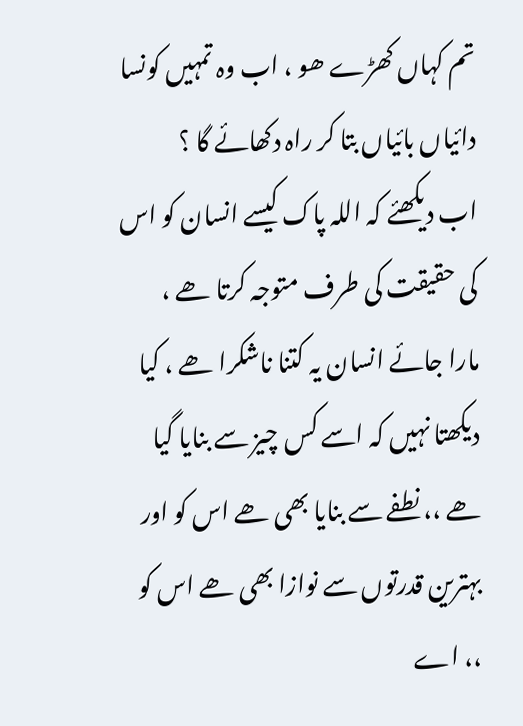تم کہاں کھڑے ھو ، اب وہ تمہیں کونسا دائیاں بائیاں بتا کر راہ دکھائے گا ؟
اب دیکھئے کہ اللہ پاک کیسے انسان کو اس کی حقیقت کی طرف متوجہ کرتا ھے ،
مارا جائے انسان یہ کتنا ناشکرا ھے ، کیا دیکھتا نہیں کہ اسے کس چیز سے بنایا گیا ھے ،، نطفے سے بنایا بھی ھے اس کو اور بہترین قدرتوں سے نوازا بھی ھے اس کو ،، اے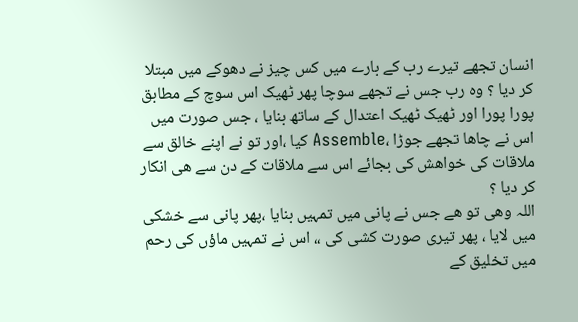انسان تجھے تیرے رب کے بارے میں کس چیز نے دھوکے میں مبتلا کر دیا ؟ وہ رب جس نے تجھے سوچا پھر ٹھیک اس سوچ کے مطابق پورا پورا اور ٹھیک ٹھیک اعتدال کے ساتھ بنایا ، جس صورت میں اس نے چاھا تجھے جوڑا ،Assemble کیا ،اور تو نے اپنے خالق سے ملاقات کی خواھش کی بجائے اس سے ملاقات کے دن سے ھی انکار کر دیا ؟
اللہ وھی تو ھے جس نے پانی میں تمہیں بنایا ،پھر پانی سے خشکی میں لایا ، پھر تیری صورت کشی کی ،، اس نے تمہیں ماؤں کی رحم میں تخلیق کے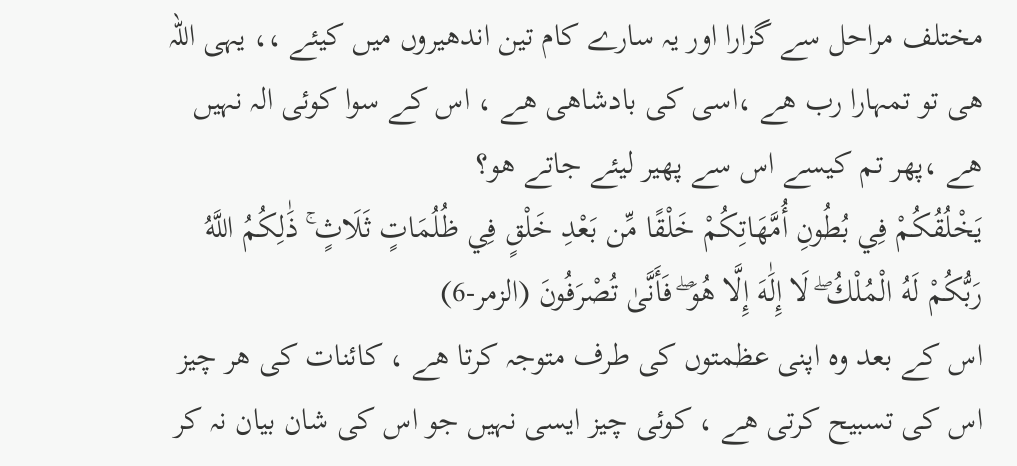مختلف مراحل سے گزارا اور یہ سارے کام تین اندھیروں میں کیئے ،، یہی اللہ ھی تو تمہارا رب ھے ،اسی کی بادشاھی ھے ، اس کے سوا کوئی الہ نہیں ھے ،پھر تم کیسے اس سے پھیر لیئے جاتے ھو؟
يَخْلُقُكُمْ فِي بُطُونِ أُمَّهَاتِكُمْ خَلْقًا مِّن بَعْدِ خَلْقٍ فِي ظُلُمَاتٍ ثَلَاثٍ ۚ ذَٰلِكُمُ اللَّهُ رَبُّكُمْ لَهُ الْمُلْكُ ۖ لَا إِلَٰهَ إِلَّا هُوَ ۖ فَأَنَّىٰ تُصْرَفُونَ (الزمر-6)
اس کے بعد وہ اپنی عظمتوں کی طرف متوجہ کرتا ھے ، کائنات کی ھر چیز اس کی تسبیح کرتی ھے ، کوئی چیز ایسی نہیں جو اس کی شان بیان نہ کر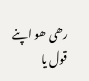رھی ھو اپنے قول یا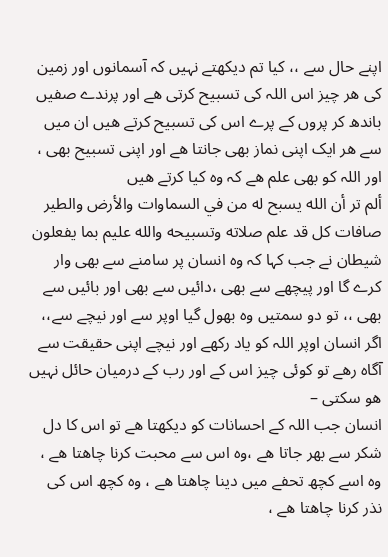اپنے حال سے ،، کیا تم دیکھتے نہیں کہ آسمانوں اور زمین کی ھر چیز اس اللہ کی تسبیح کرتی ھے اور پرندے صفیں باندھ کر پروں کے پرے اس کی تسبیح کرتے ھیں ان میں سے ھر ایک اپنی نماز بھی جانتا ھے اور اپنی تسبیح بھی ، اور اللہ کو بھی علم ھے کہ وہ کیا کرتے ھیں
ألم تر أن الله يسبح له من في السماوات والأرض والطير صافات كل قد علم صلاته وتسبيحه والله عليم بما يفعلون
شیطان نے جب کہا کہ وہ انسان پر سامنے سے بھی وار کرے گا اور پیچھے سے بھی ،دائیں سے بھی اور بائیں سے بھی ،، تو دو سمتیں وہ بھول گیا اوپر سے اور نیچے سے،، اگر انسان اوپر اللہ کو یاد رکھے اور نیچے اپنی حقیقت سے آگاہ رھے تو کوئی چیز اس کے اور رب کے درمیان حائل نہیں ھو سکتی –
انسان جب اللہ کے احسانات کو دیکھتا ھے تو اس کا دل شکر سے بھر جاتا ھے ،وہ اس سے محبت کرنا چاھتا ھے ، وہ اسے کچھ تحفے میں دینا چاھتا ھے ، وہ کچھ اس کی نذر کرنا چاھتا ھے ،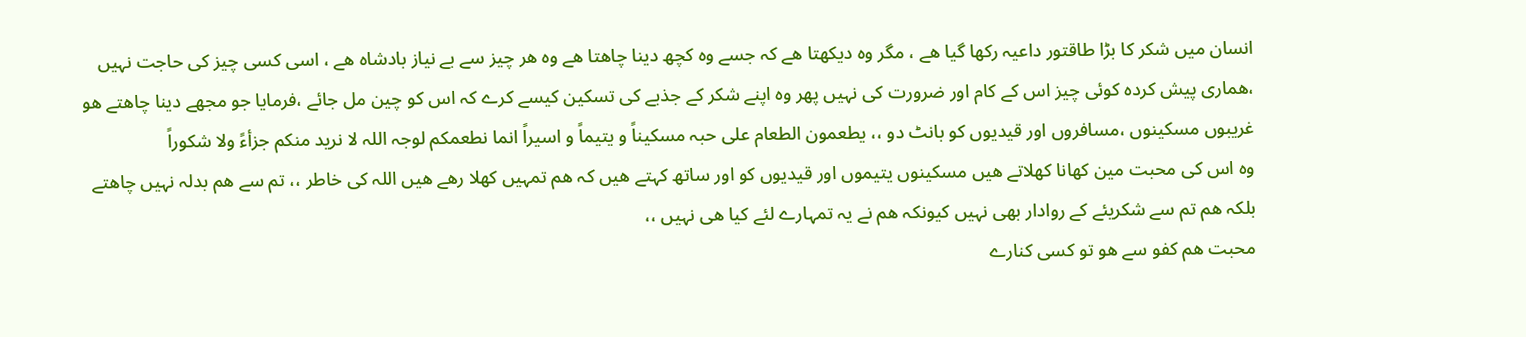انسان میں شکر کا بڑا طاقتور داعیہ رکھا گیا ھے ، مگر وہ دیکھتا ھے کہ جسے وہ کچھ دینا چاھتا ھے وہ ھر چیز سے بے نیاز بادشاہ ھے ، اسی کسی چیز کی حاجت نہیں ،ھماری پیش کردہ کوئی چیز اس کے کام اور ضرورت کی نہیں پھر وہ اپنے شکر کے جذبے کی تسکین کیسے کرے کہ اس کو چین مل جائے ،فرمایا جو مجھے دینا چاھتے ھو غریبوں مسکینوں ،مسافروں اور قیدیوں کو بانٹ دو ،، یطعمون الطعام علی حبہ مسکیناً و یتیماً و اسیراً انما نطعمکم لوجہ اللہ لا نرید منکم جزأءً ولا شکوراً
وہ اس کی محبت مین کھانا کھلاتے ھیں مسکینوں یتیموں اور قیدیوں کو اور ساتھ کہتے ھیں کہ ھم تمہیں کھلا رھے ھیں اللہ کی خاطر ،، تم سے ھم بدلہ نہیں چاھتے بلکہ ھم تم سے شکریئے کے روادار بھی نہیں کیونکہ ھم نے یہ تمہارے لئے کیا ھی نہیں ،،
محبت ھم کفو سے ھو تو کسی کنارے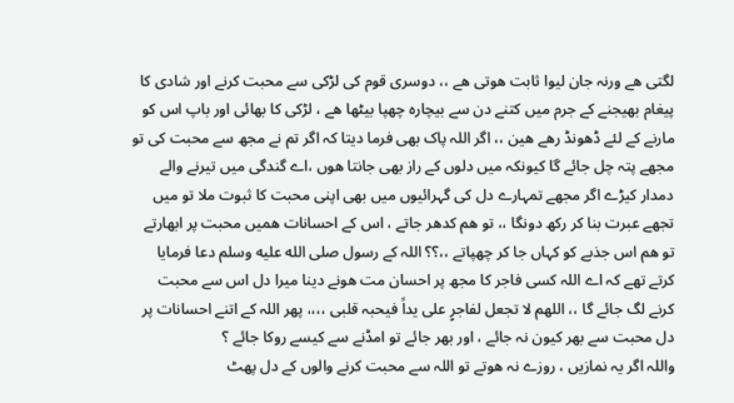لگتی ھے ورنہ جان لیوا ثابت ھوتی ھے ،، دوسری قوم کی لڑکی سے محبت کرنے اور شادی کا پیغام بھیجنے کے جرم میں کتنے دن سے بیچارہ چھپا بیٹھا ھے ، لڑکی کا بھائی اور باپ اس کو مارنے کے لئے ڈھونڈ رھے ھین ،، اگر اللہ پاک بھی فرما دیتا کہ اگر تم نے مجھ سے محبت کی تو مجھے پتہ چل جائے گا کیونکہ میں دلوں کے راز بھی جانتا ھوں ،اے گندگی میں تیرنے والے دمدار کیڑے اگر مجھے تمہارے دل کی گہرائیوں میں بھی اپنی محبت کا ثبوت ملا تو میں تجھے عبرت بنا کر رکھ دونگا ،، تو ھم کدھر جاتے ، اس کے احسانات ھمیں محبت پر ابھارتے تو ھم اس جذبے کو کہاں جا کر چھپاتے ،،؟؟ اللہ کے رسول صلى الله عليه وسلم دعا فرمایا کرتے تھے کہ اے اللہ کسی فاجر کا مجھ پر احسان مت ھونے دینا میرا دل اس سے محبت کرنے لگ جائے گا ،، اللھم لا تجعل لفاجرٍ علی یداً فیحبہ قلبی ،،،، پھر اللہ کے اتنے احسانات پر دل محبت سے بھر کیون نہ جائے ، اور بھر جائے تو امڈنے سے کیسے روکا جائے ؟
واللہ اگر یہ نمازیں ، روزے نہ ھوتے تو اللہ سے محبت کرنے والوں کے دل پھٹ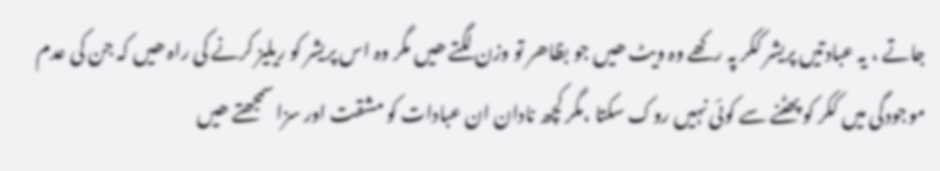جاتے ، یہ عبادتیں پریشر ککر پہ رکھے وہ ویٹ ھیں جو بظاھر تو وزن لگتے ھیں مگر وہ اس پریشر کو ریلیز کرنے کی راہ ھیں کہ جن کی عدم موجودگی میں ککر کو پھٹنے سے کوئی نہیں روک سکتا ،مگر کچھ نادان ان عبادات کو مشقت اور سزا سمجھتے ھیں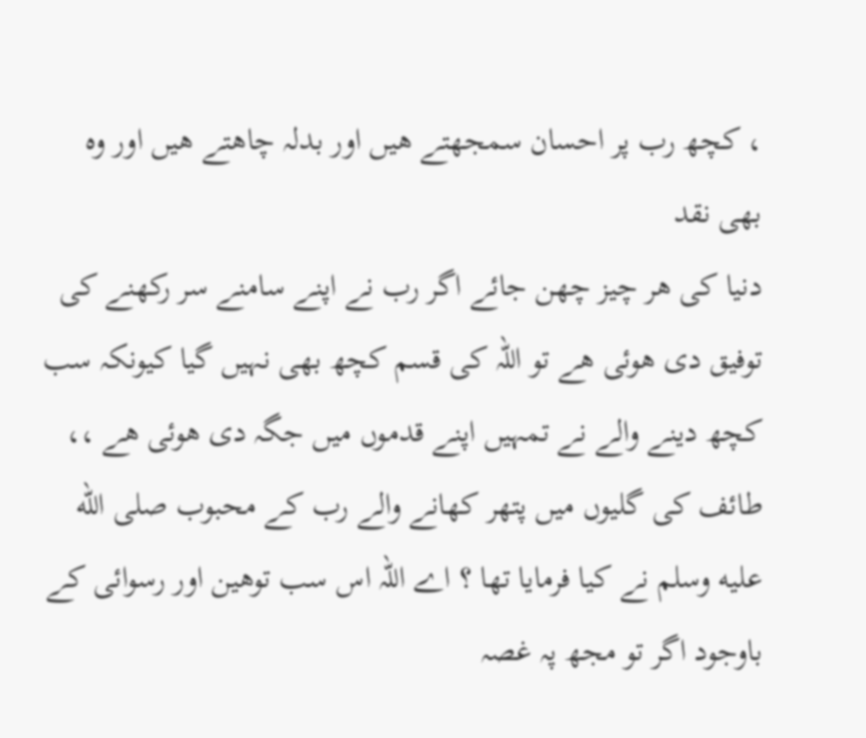، کچھ رب پر احسان سمجھتے ھیں اور بدلہ چاھتے ھیں اور وہ بھی نقد
دنیا کی ھر چیز چھن جائے اگر رب نے اپنے سامنے سر رکھنے کی توفیق دی ھوئی ھے تو اللہ کی قسم کچھ بھی نہیں گیا کیونکہ سب کچھ دینے والے نے تمہیں اپنے قدموں میں جگہ دی ھوئی ھے ،، طائف کی گلیوں میں پتھر کھانے والے رب کے محبوب صلى الله عليه وسلم نے کیا فرمایا تھا ؟ اے اللہ اس سب توھین اور رسوائی کے باوجود اگر تو مجھ پہ غصہ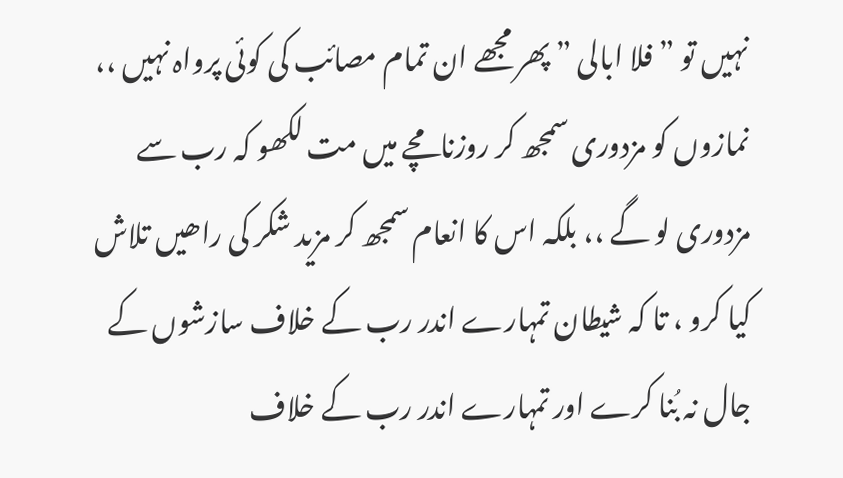نہیں تو ” فلا ابالی ” پھر مجھے ان تمام مصائب کی کوئی پرواہ نہیں ،، نمازوں کو مزدوری سمجھ کر روزنامچے میں مت لکھو کہ رب سے مزدوری لو گے ،، بلکہ اس کا انعام سمجھ کر مزید شکر کی راھیں تلاش کیا کرو ، تا کہ شیطان تمہارے اندر رب کے خلاف سازشوں کے جال نہ بُنا کرے اور تمہارے اندر رب کے خلاف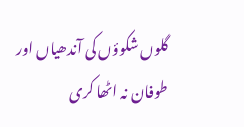گلوں شکوؤں کی آندھیاں اور طوفان نہ اٹھا کری